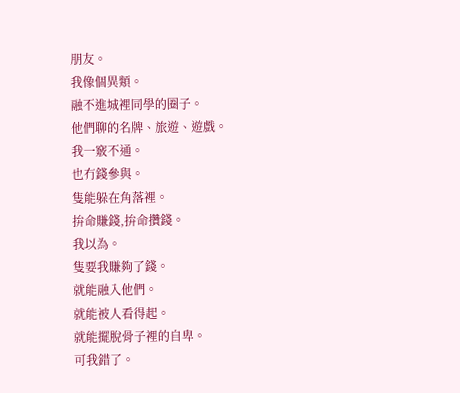朋友。
我像個異類。
融不進城裡同學的圈子。
他們聊的名牌、旅遊、遊戲。
我一竅不通。
也冇錢參與。
隻能躲在角落裡。
拚命賺錢,拚命攢錢。
我以為。
隻要我賺夠了錢。
就能融入他們。
就能被人看得起。
就能擺脫骨子裡的自卑。
可我錯了。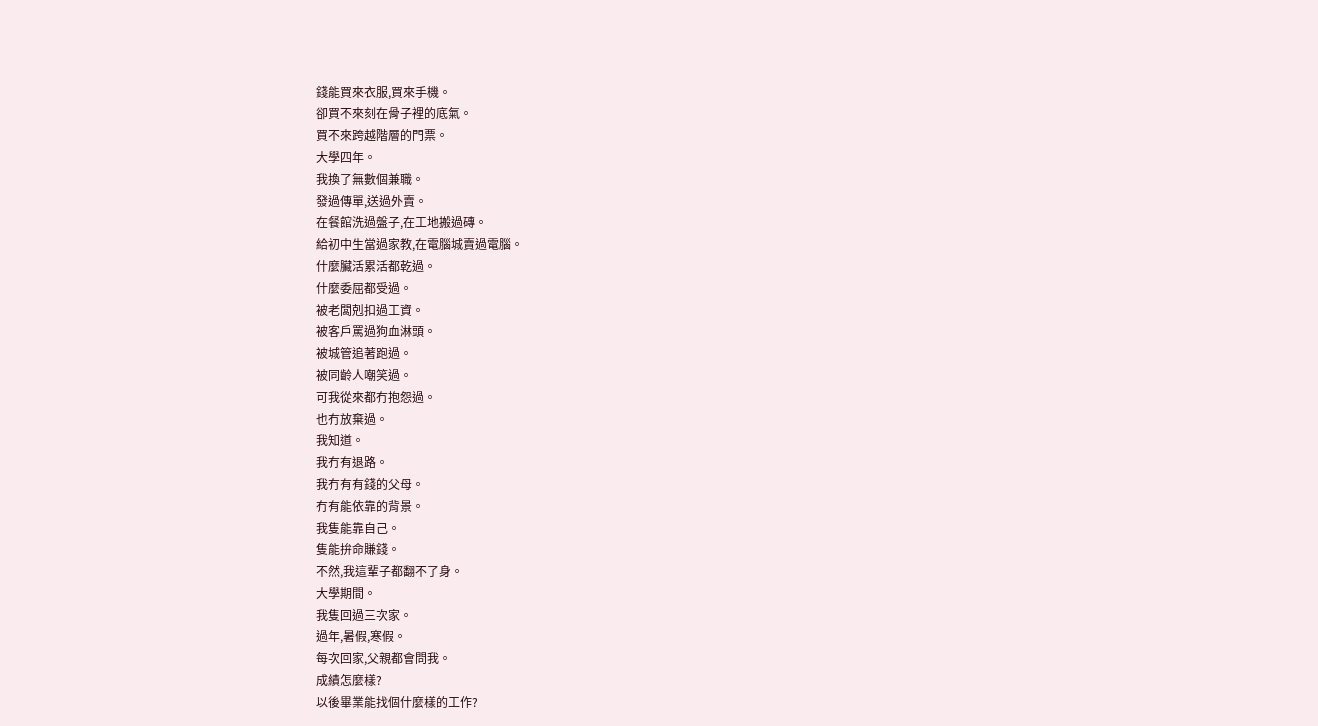錢能買來衣服,買來手機。
卻買不來刻在骨子裡的底氣。
買不來跨越階層的門票。
大學四年。
我換了無數個兼職。
發過傳單,送過外賣。
在餐館洗過盤子,在工地搬過磚。
給初中生當過家教,在電腦城賣過電腦。
什麼臟活累活都乾過。
什麼委屈都受過。
被老闆剋扣過工資。
被客戶罵過狗血淋頭。
被城管追著跑過。
被同齡人嘲笑過。
可我從來都冇抱怨過。
也冇放棄過。
我知道。
我冇有退路。
我冇有有錢的父母。
冇有能依靠的背景。
我隻能靠自己。
隻能拚命賺錢。
不然,我這輩子都翻不了身。
大學期間。
我隻回過三次家。
過年,暑假,寒假。
每次回家,父親都會問我。
成績怎麼樣?
以後畢業能找個什麼樣的工作?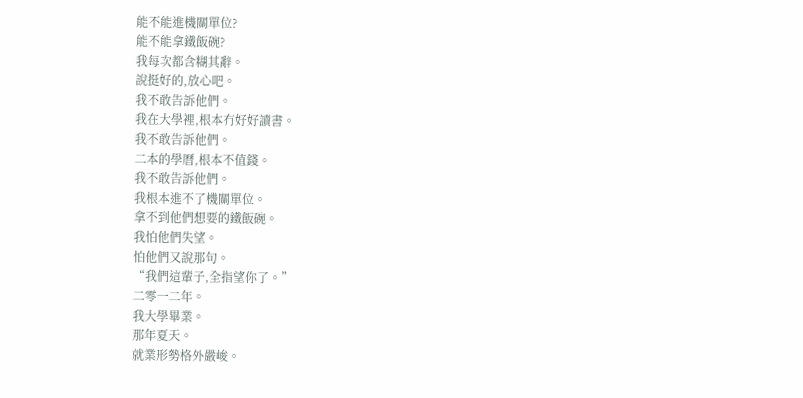能不能進機關單位?
能不能拿鐵飯碗?
我每次都含糊其辭。
說挺好的,放心吧。
我不敢告訴他們。
我在大學裡,根本冇好好讀書。
我不敢告訴他們。
二本的學曆,根本不值錢。
我不敢告訴他們。
我根本進不了機關單位。
拿不到他們想要的鐵飯碗。
我怕他們失望。
怕他們又說那句。
“我們這輩子,全指望你了。”
二零一二年。
我大學畢業。
那年夏天。
就業形勢格外嚴峻。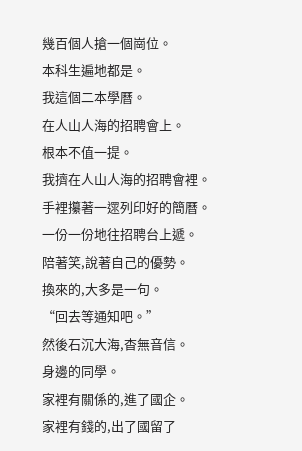幾百個人搶一個崗位。
本科生遍地都是。
我這個二本學曆。
在人山人海的招聘會上。
根本不值一提。
我擠在人山人海的招聘會裡。
手裡攥著一遝列印好的簡曆。
一份一份地往招聘台上遞。
陪著笑,說著自己的優勢。
換來的,大多是一句。
“回去等通知吧。”
然後石沉大海,杳無音信。
身邊的同學。
家裡有關係的,進了國企。
家裡有錢的,出了國留了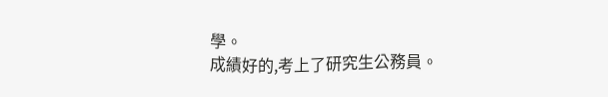學。
成績好的,考上了研究生公務員。